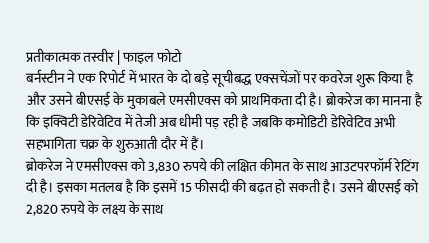प्रतीकात्मक तस्वीर | फाइल फोटो
बर्नस्टीन ने एक रिपोर्ट में भारत के दो बड़े सूचीबद्ध एक्सचेंजों पर कवरेज शुरू किया है और उसने बीएसई के मुकाबले एमसीएक्स को प्राथमिकता दी है। ब्रोकरेज का मानना है कि इक्विटी डेरिवेटिव में तेजी अब धीमी पड़ रही है जबकि कमोडिटी डेरिवेटिव अभी सहभागिता चक्र के शुरुआती दौर में हैं।
ब्रोकरेज ने एमसीएक्स को 3,830 रुपये की लक्षित कीमत के साथ आउटपरफॉर्म रेटिंग दी है। इसका मतलब है कि इसमें 15 फीसदी की बढ़त हो सकती है। उसने बीएसई को 2,820 रुपये के लक्ष्य के साथ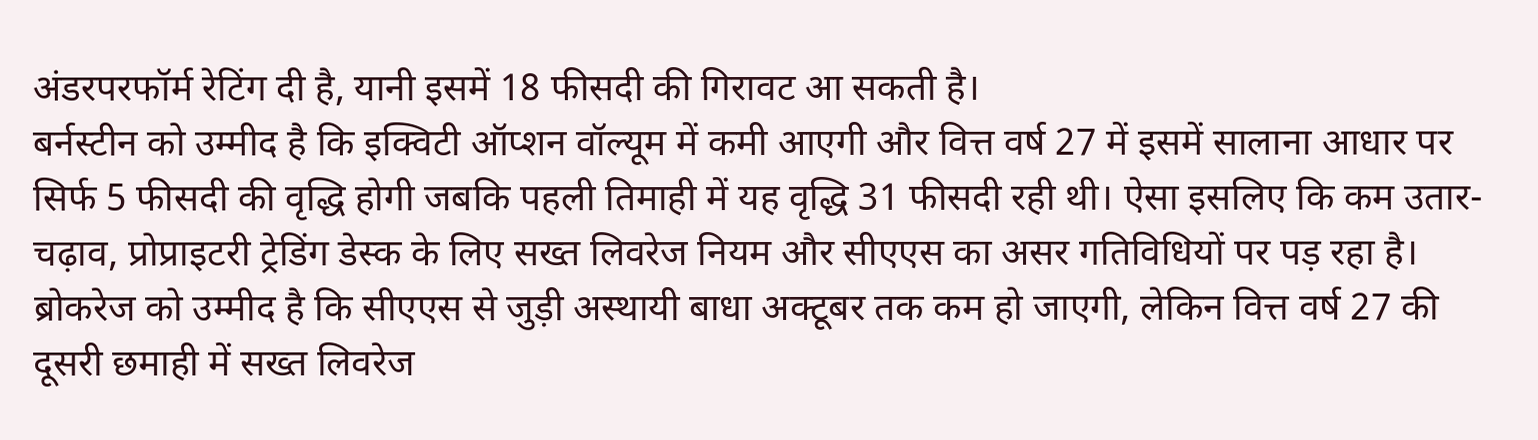अंडरपरफॉर्म रेटिंग दी है, यानी इसमें 18 फीसदी की गिरावट आ सकती है।
बर्नस्टीन को उम्मीद है कि इक्विटी ऑप्शन वॉल्यूम में कमी आएगी और वित्त वर्ष 27 में इसमें सालाना आधार पर सिर्फ 5 फीसदी की वृद्धि होगी जबकि पहली तिमाही में यह वृद्धि 31 फीसदी रही थी। ऐसा इसलिए कि कम उतार-चढ़ाव, प्रोप्राइटरी ट्रेडिंग डेस्क के लिए सख्त लिवरेज नियम और सीएएस का असर गतिविधियों पर पड़ रहा है।
ब्रोकरेज को उम्मीद है कि सीएएस से जुड़ी अस्थायी बाधा अक्टूबर तक कम हो जाएगी, लेकिन वित्त वर्ष 27 की दूसरी छमाही में सख्त लिवरेज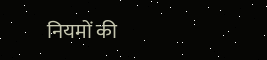नियमों की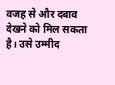वजह से और दबाव देखने को मिल सकता है। उसे उम्मीद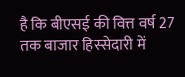है कि बीएसई की वित्त वर्ष 27 तक बाजार हिस्सेदारी में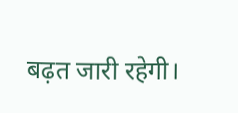बढ़त जारी रहेगी।